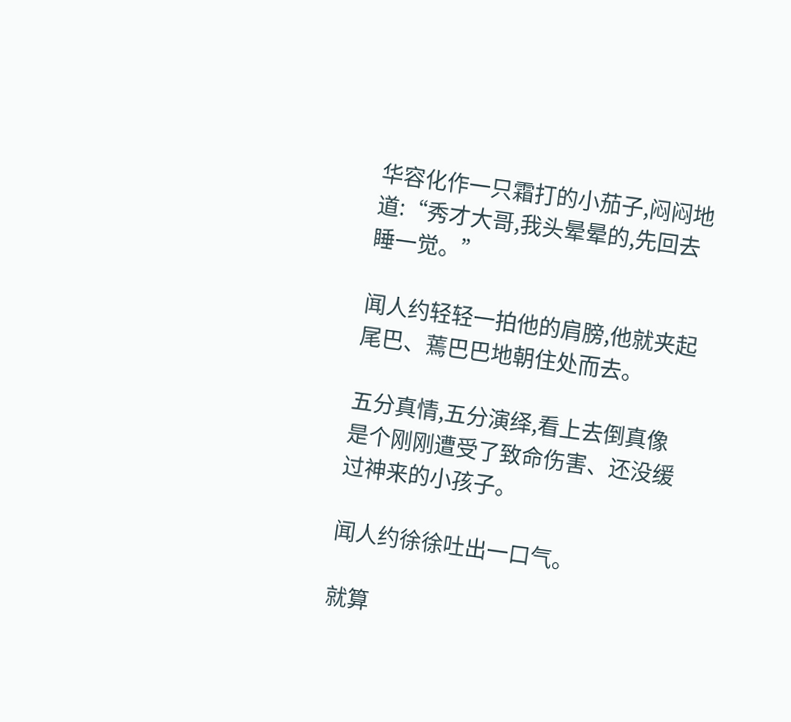华容化作一只霜打的小茄子,闷闷地道:“秀才大哥,我头晕晕的,先回去睡一觉。”

闻人约轻轻一拍他的肩膀,他就夹起尾巴、蔫巴巴地朝住处而去。

五分真情,五分演绎,看上去倒真像是个刚刚遭受了致命伤害、还没缓过神来的小孩子。

闻人约徐徐吐出一口气。

就算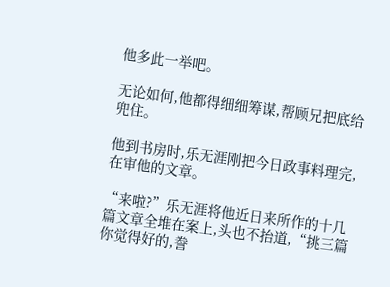他多此一举吧。

无论如何,他都得细细筹谋,帮顾兄把底给兜住。

他到书房时,乐无涯刚把今日政事料理完,在审他的文章。

“来啦?”乐无涯将他近日来所作的十几篇文章全堆在案上,头也不抬道,“挑三篇你觉得好的,誊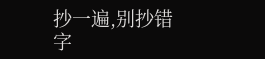抄一遍,别抄错字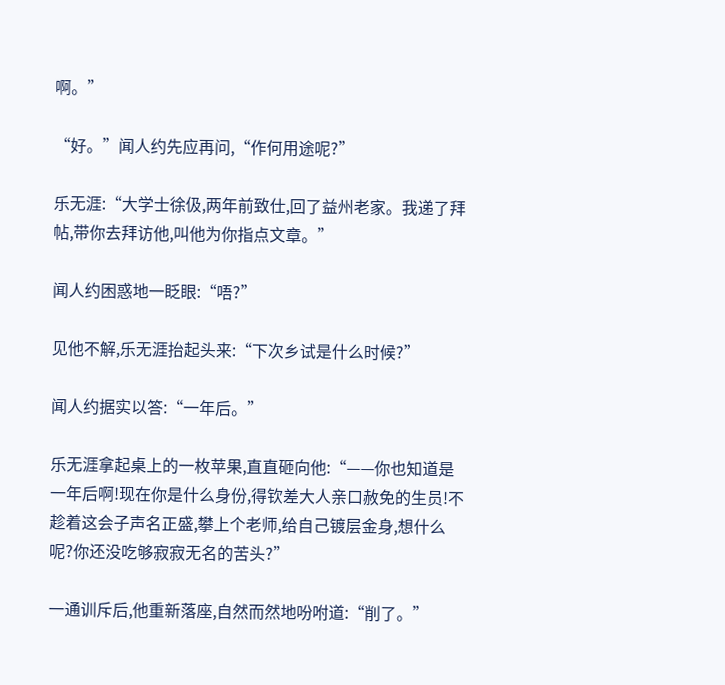啊。”

“好。”闻人约先应再问,“作何用途呢?”

乐无涯:“大学士徐伋,两年前致仕,回了益州老家。我递了拜帖,带你去拜访他,叫他为你指点文章。”

闻人约困惑地一眨眼:“唔?”

见他不解,乐无涯抬起头来:“下次乡试是什么时候?”

闻人约据实以答:“一年后。”

乐无涯拿起桌上的一枚苹果,直直砸向他:“——你也知道是一年后啊!现在你是什么身份,得钦差大人亲口赦免的生员!不趁着这会子声名正盛,攀上个老师,给自己镀层金身,想什么呢?你还没吃够寂寂无名的苦头?”

一通训斥后,他重新落座,自然而然地吩咐道:“削了。”